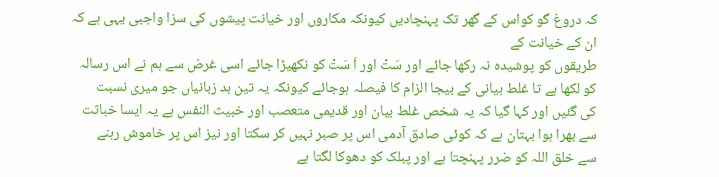کہ دروغ گو کواس کے گھر تک پہنچادیں کیونکہ مکاروں اور خیانت پیشوں کی سزا واجبی یہی ہے کہ ان کے خیانت کے
طریقوں کو پوشیدہ نہ رکھا جائے اور سَتْ اور اَ سَتْ کو نکھیڑا جائے اسی غرض سے ہم نے اس رسالہ کو لکھا ہے تا غلط بیانی کے بیجا الزام کا فیصلہ ہوجائے کیونکہ یہ تین بد زبانیاں جو میری نسبت
کی گئیں اور کہا گیا کہ یہ شخص غلط بیان اور قدیمی متعصب اور خبیث النفس ہے یہ ایسا خباثت سے بھرا ہوا بہتان ہے کہ کوئی صادق آدمی اس پر صبر نہیں کر سکتا اور نیز اس پر خاموش رہنے
سے خلق اللہ کو ضرر پہنچتا ہے اور پبلک کو دھوکا لگتا ہے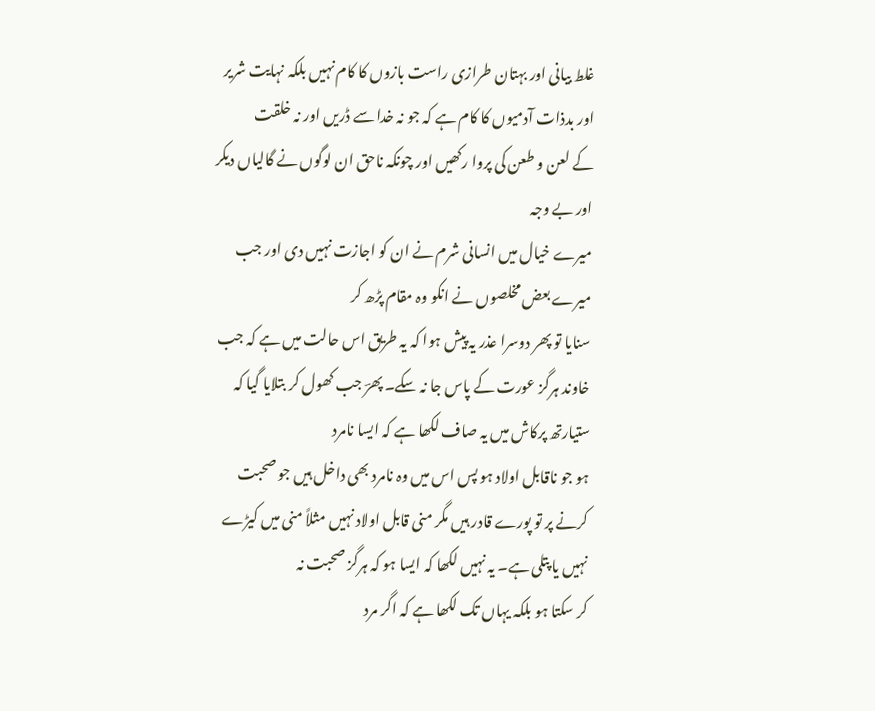غلط بیانی اور بہتان طرازی راست بازوں کا کام نہیں بلکہ نہایت شریر اور بدذات آدمیوں کا کام ہے کہ جو نہ خدا سے ڈریں اور نہ خلقت
کے لعن و طعن کی پروا رکھیں اور چونکہ ناحق ان لوگوں نے گالیاں دیکر اور بے وجہ
میرے خیال میں انسانی شرم نے ان کو اجازت نہیں دی اور جب میرے بعض مخلصوں نے انکو وہ مقام پڑھ کر
سنایا تو پھر دوسرا عذر یہ پیش ہوا کہ یہ طریق اس حالت میں ہے کہ جب خاوند ہرگز عورت کے پاس جا نہ سکے۔ پھرؔ جب کھول کر بتلایا گیا کہ ستیارتھ پرکاش میں یہ صاف لکھا ہے کہ ایسا نامرد
ہو جو ناقابل اولاد ہو پس اس میں وہ نامرد بھی داخل ہیں جو صحبت کرنے پر تو پورے قادر ہیں مگر منی قابل اولاد نہیں مثلاً منی میں کیڑے نہیں یا پتلی ہے۔ یہ نہیں لکھا کہ ایسا ہو کہ ہرگز صحبت نہ
کر سکتا ہو بلکہ یہاں تک لکھا ہے کہ اگر مرد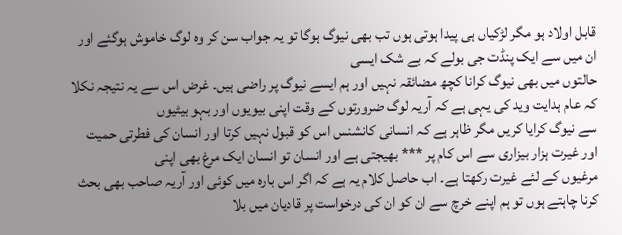قابل اولاد ہو مگر لڑکیاں ہی پیدا ہوتی ہوں تب بھی نیوگ ہوگا تو یہ جواب سن کر وہ لوگ خاموش ہوگئے اور ان میں سے ایک پنڈت جی بولے کہ بے شک ایسی
حالتوں میں بھی نیوگ کرانا کچھ مضائقہ نہیں اور ہم ایسے نیوگ پر راضی ہیں۔ غرض اس سے یہ نتیجہ نکلا کہ عام ہدایت وید کی یہی ہے کہ آریہ لوگ ضرورتوں کے وقت اپنی بیویوں اور بہو بیٹیوں
سے نیوگ کرایا کریں مگر ظاہر ہے کہ انسانی کانشنس اس کو قبول نہیں کرتا اور انسان کی فطرتی حمیت اور غیرت ہزار بیزاری سے اس کام پر *** بھیجتی ہے اور انسان تو انسان ایک مرغ بھی اپنی
مرغیوں کے لئے غیرت رکھتا ہے۔ اب حاصل کلام یہ ہے کہ اگر اس بارہ میں کوئی اور آریہ صاحب بھی بحث کرنا چاہتے ہوں تو ہم اپنے خرچ سے ان کو ان کی درخواست پر قادیان میں بلا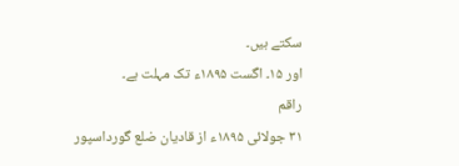سکتے ہیں۔
اور ۱۵۔ اگست ۱۸۹۵ء تک مہلت ہے۔
راقم
۳۱ جولائی ۱۸۹۵ء از قادیان ضلع گورداسپور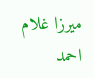میرزا غلام احمد